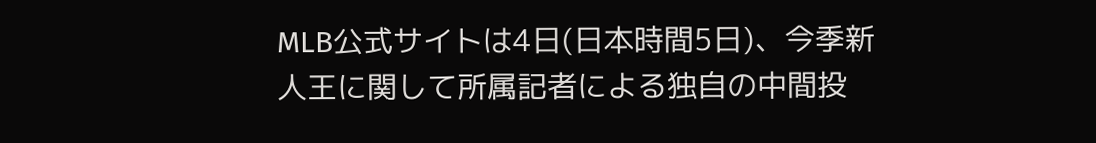MLB公式サイトは4日(日本時間5日)、今季新人王に関して所属記者による独自の中間投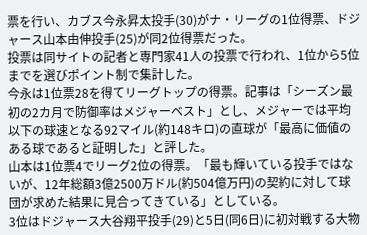票を行い、カブス今永昇太投手(30)がナ・リーグの1位得票、ドジャース山本由伸投手(25)が同2位得票だった。
投票は同サイトの記者と専門家41人の投票で行われ、1位から5位までを選びポイント制で集計した。
今永は1位票28を得てリーグトップの得票。記事は「シーズン最初の2カ月で防御率はメジャーベスト」とし、メジャーでは平均以下の球速となる92マイル(約148キロ)の直球が「最高に価値のある球であると証明した」と評した。
山本は1位票4でリーグ2位の得票。「最も輝いている投手ではないが、12年総額3億2500万ドル(約504億万円)の契約に対して球団が求めた結果に見合ってきている」としている。
3位はドジャース大谷翔平投手(29)と5日(同6日)に初対戦する大物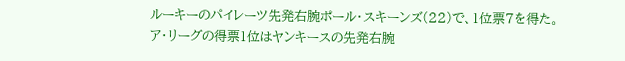ルーキーのパイレーツ先発右腕ポール・スキーンズ(22)で、1位票7を得た。
ア・リーグの得票1位はヤンキースの先発右腕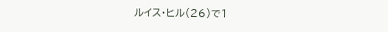ルイス・ヒル(26)で1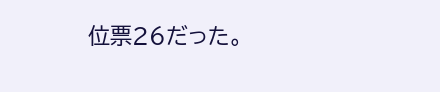位票26だった。